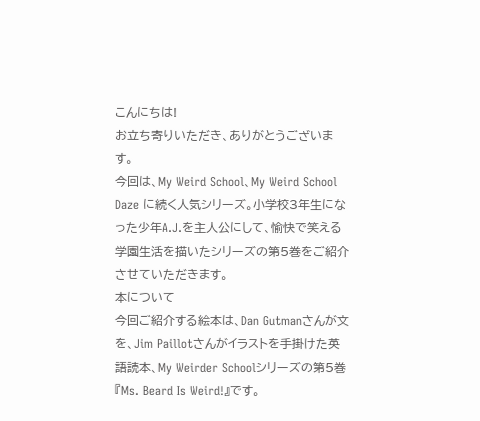こんにちは!
お立ち寄りいただき、ありがとうございます。
今回は、My Weird School、My Weird School Daze に続く人気シリーズ。小学校3年生になった少年A.J.を主人公にして、愉快で笑える学園生活を描いたシリーズの第5巻をご紹介させていただきます。
本について
今回ご紹介する絵本は、Dan Gutmanさんが文を、Jim Paillotさんがイラストを手掛けた英語読本、My Weirder Schoolシリーズの第5巻『Ms. Beard Is Weird!』です。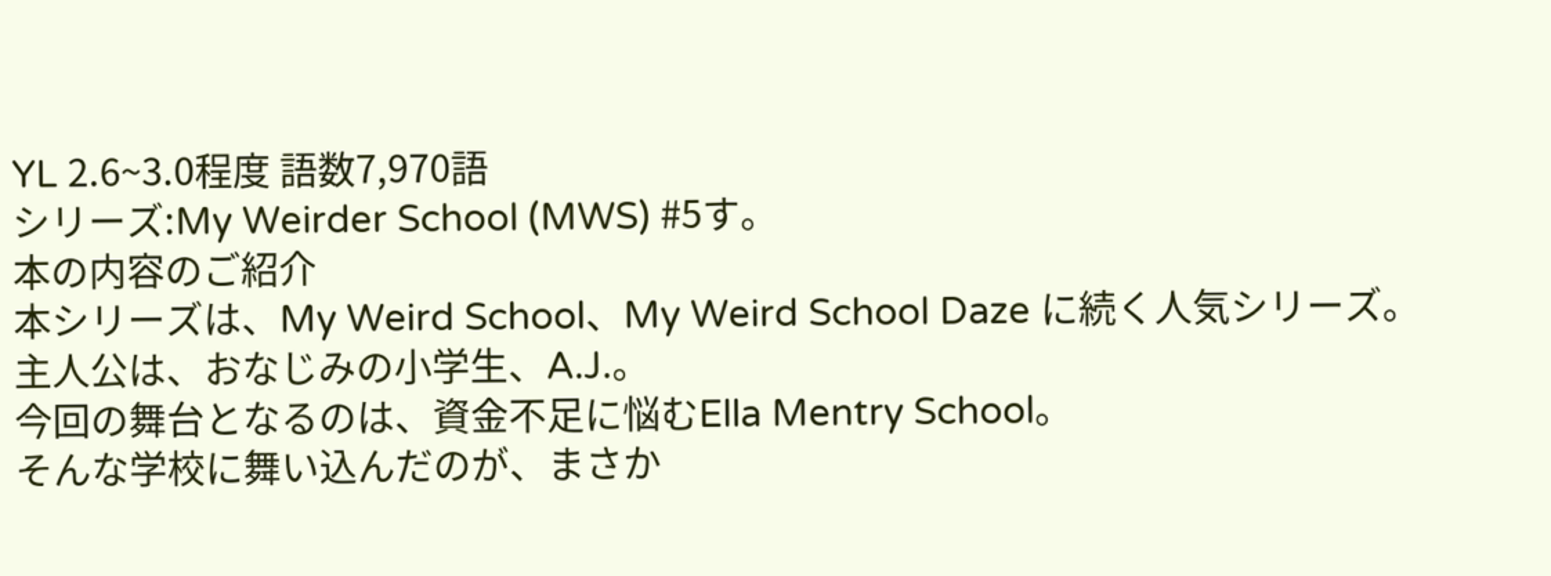YL 2.6~3.0程度 語数7,970語
シリーズ:My Weirder School (MWS) #5す。
本の内容のご紹介
本シリーズは、My Weird School、My Weird School Daze に続く人気シリーズ。
主人公は、おなじみの小学生、A.J.。
今回の舞台となるのは、資金不足に悩むElla Mentry School。
そんな学校に舞い込んだのが、まさか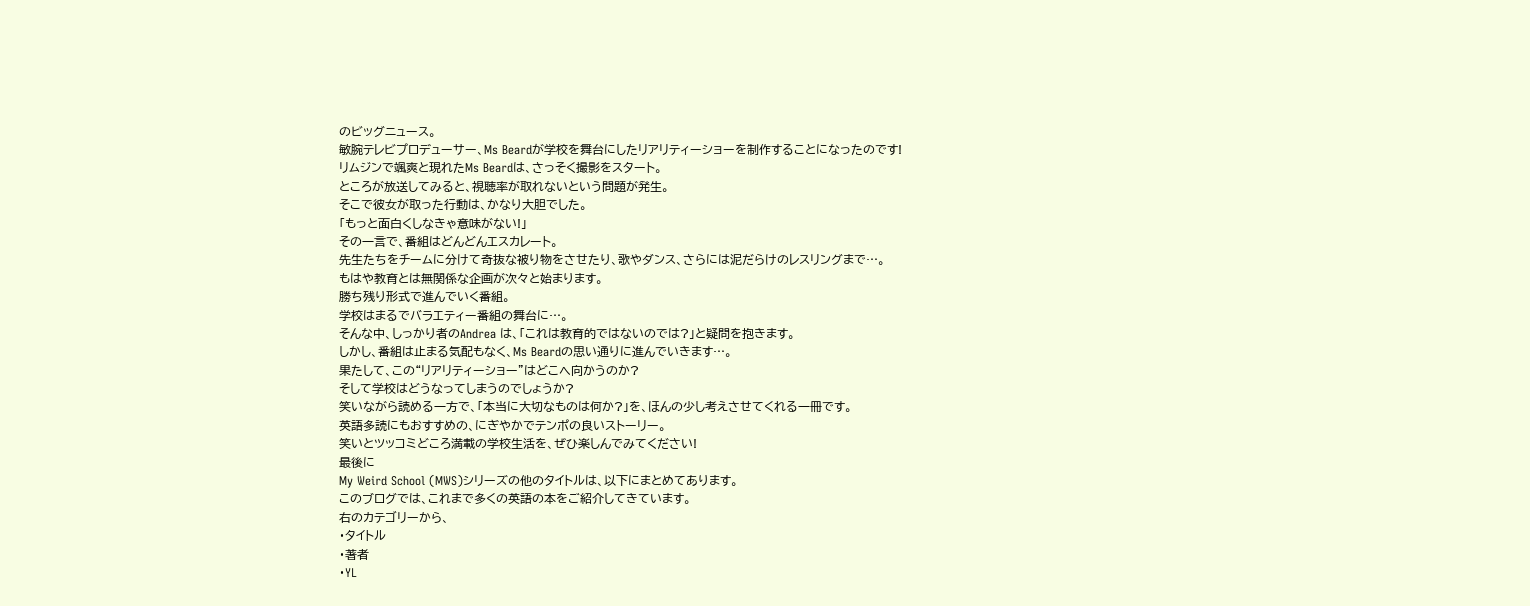のビッグニュース。
敏腕テレビプロデューサー、Ms Beardが学校を舞台にしたリアリティーショーを制作することになったのです!
リムジンで颯爽と現れたMs Beardは、さっそく撮影をスタート。
ところが放送してみると、視聴率が取れないという問題が発生。
そこで彼女が取った行動は、かなり大胆でした。
「もっと面白くしなきゃ意味がない!」
その一言で、番組はどんどんエスカレート。
先生たちをチームに分けて奇抜な被り物をさせたり、歌やダンス、さらには泥だらけのレスリングまで…。
もはや教育とは無関係な企画が次々と始まります。
勝ち残り形式で進んでいく番組。
学校はまるでバラエティー番組の舞台に…。
そんな中、しっかり者のAndrea は、「これは教育的ではないのでは?」と疑問を抱きます。
しかし、番組は止まる気配もなく、Ms Beardの思い通りに進んでいきます…。
果たして、この“リアリティーショー”はどこへ向かうのか?
そして学校はどうなってしまうのでしょうか?
笑いながら読める一方で、「本当に大切なものは何か?」を、ほんの少し考えさせてくれる一冊です。
英語多読にもおすすめの、にぎやかでテンポの良いストーリー。
笑いとツッコミどころ満載の学校生活を、ぜひ楽しんでみてください!
最後に
My Weird School (MWS)シリーズの他のタイトルは、以下にまとめてあります。
このブログでは、これまで多くの英語の本をご紹介してきています。
右のカテゴリーから、
・タイトル
・著者
・YL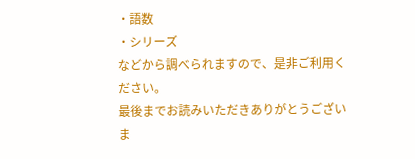・語数
・シリーズ
などから調べられますので、是非ご利用ください。
最後までお読みいただきありがとうございま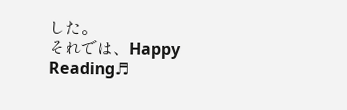した。
それでは、Happy Reading♬